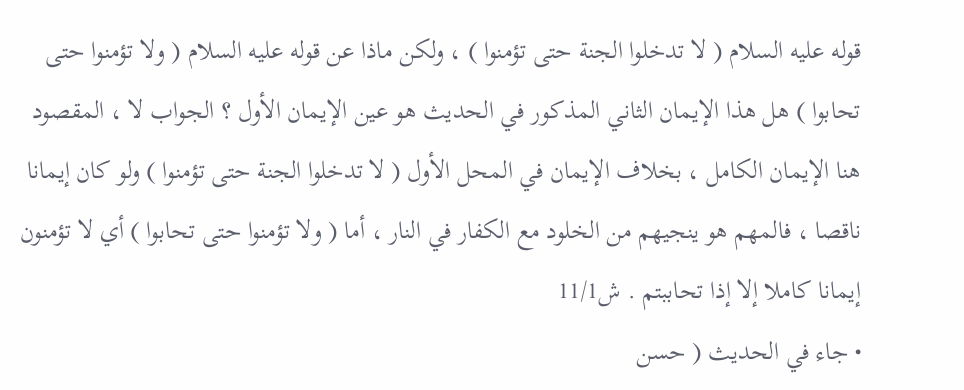قوله عليه السلام ( لا تدخلوا الجنة حتى تؤمنوا ) ، ولكن ماذا عن قوله عليه السلام ( ولا تؤمنوا حتى تحابوا ) هل هذا الإيمان الثاني المذكور في الحديث هو عين الإيمان الأول ؟ الجواب لا ، المقصود هنا الإيمان الكامل ، بخلاف الإيمان في المحل الأول ( لا تدخلوا الجنة حتى تؤمنوا ) ولو كان إيمانا ناقصا ، فالمهم هو ينجيهم من الخلود مع الكفار في النار ، أما ( ولا تؤمنوا حتى تحابوا ) أي لا تؤمنون إيمانا كاملا إلا إذا تحاببتم . ش11/1
• جاء في الحديث ( حسن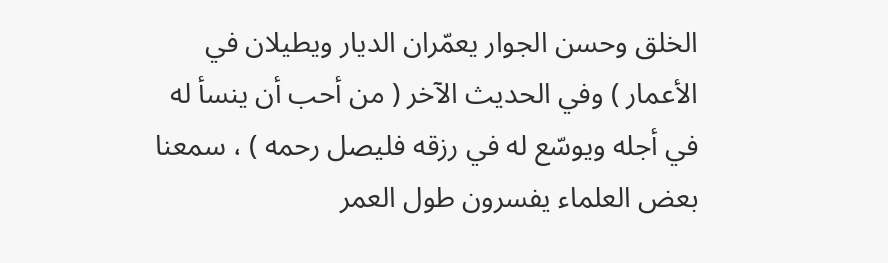الخلق وحسن الجوار يعمّران الديار ويطيلان في الأعمار ) وفي الحديث الآخر ( من أحب أن ينسأ له في أجله ويوسّع له في رزقه فليصل رحمه ) ، سمعنا بعض العلماء يفسرون طول العمر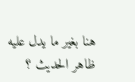هنا بغير ما يدل عليه ظاهر الحديث ؟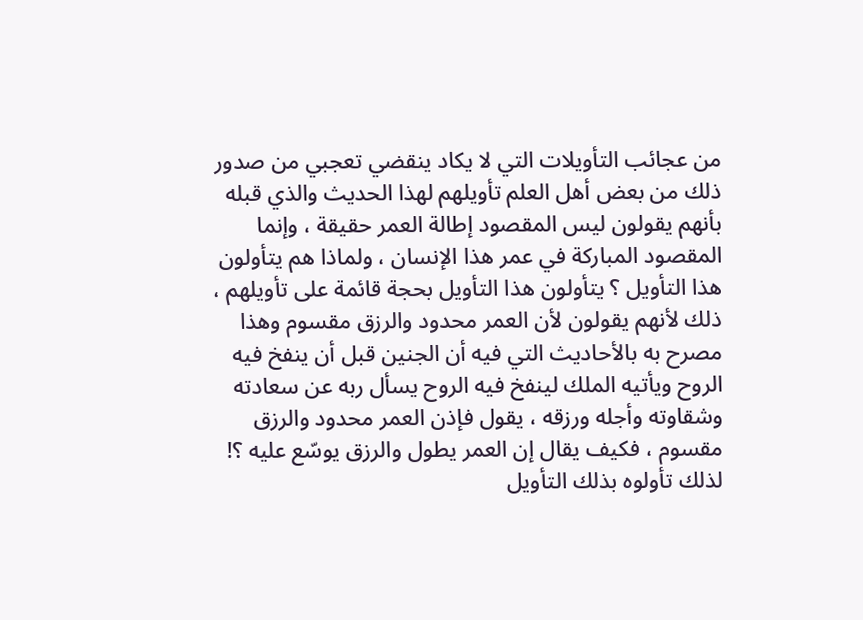من عجائب التأويلات التي لا يكاد ينقضي تعجبي من صدور ذلك من بعض أهل العلم تأويلهم لهذا الحديث والذي قبله بأنهم يقولون ليس المقصود إطالة العمر حقيقة ، وإنما المقصود المباركة في عمر هذا الإنسان ، ولماذا هم يتأولون هذا التأويل ؟ يتأولون هذا التأويل بحجة قائمة على تأويلهم ، ذلك لأنهم يقولون لأن العمر محدود والرزق مقسوم وهذا مصرح به بالأحاديث التي فيه أن الجنين قبل أن ينفخ فيه الروح ويأتيه الملك لينفخ فيه الروح يسأل ربه عن سعادته وشقاوته وأجله ورزقه ، يقول فإذن العمر محدود والرزق مقسوم ، فكيف يقال إن العمر يطول والرزق يوسّع عليه ؟! لذلك تأولوه بذلك التأويل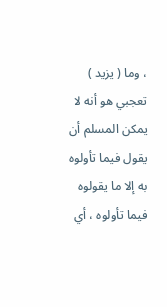، وما ( يزيد ) تعجبي هو أنه لا يمكن المسلم أن يقول فيما تأولوه به إلا ما يقولوه فيما تأولوه ، أي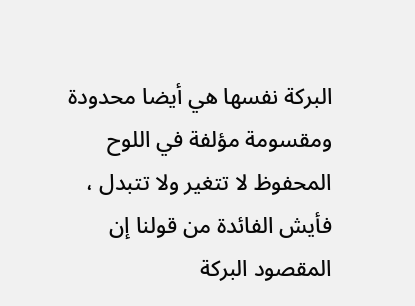البركة نفسها هي أيضا محدودة ومقسومة مؤلفة في اللوح المحفوظ لا تتغير ولا تتبدل ، فأيش الفائدة من قولنا إن المقصود البركة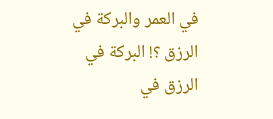في العمر والبركة في الرزق ؟! البركة في الرزق في